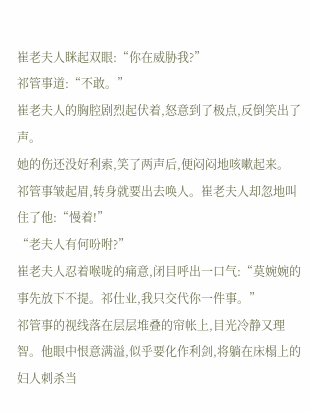崔老夫人眯起双眼:“你在威胁我?”
祁管事道:“不敢。”
崔老夫人的胸腔剧烈起伏着,怒意到了极点,反倒笑出了声。
她的伤还没好利索,笑了两声后,便闷闷地咳嗽起来。
祁管事皱起眉,转身就要出去唤人。崔老夫人却忽地叫住了他:“慢着!”
“老夫人有何吩咐?”
崔老夫人忍着喉咙的痛意,闭目呼出一口气:“莫婉婉的事先放下不提。祁仕业,我只交代你一件事。”
祁管事的视线落在层层堆叠的帘帐上,目光冷静又理智。他眼中恨意满溢,似乎要化作利剑,将躺在床榻上的妇人刺杀当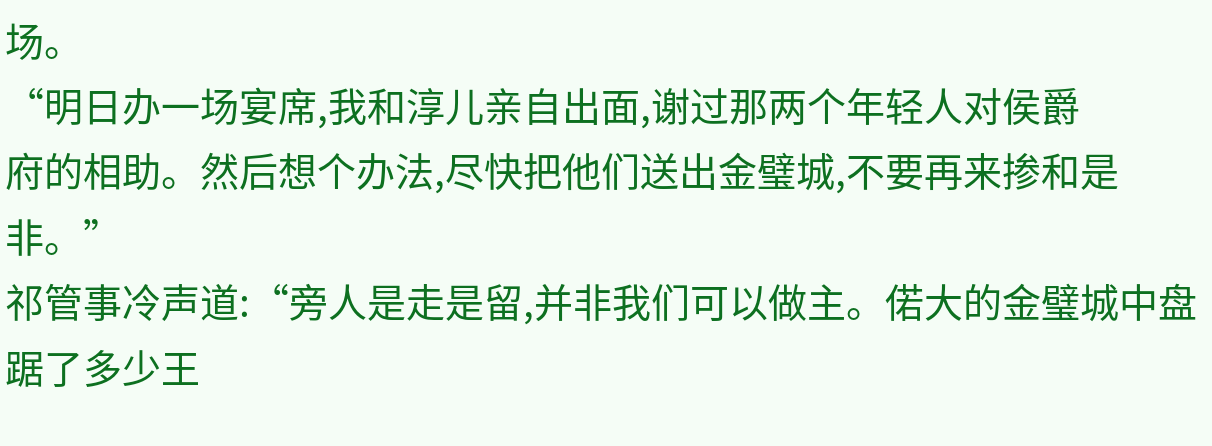场。
“明日办一场宴席,我和淳儿亲自出面,谢过那两个年轻人对侯爵
府的相助。然后想个办法,尽快把他们送出金璧城,不要再来掺和是非。”
祁管事冷声道:“旁人是走是留,并非我们可以做主。偌大的金璧城中盘踞了多少王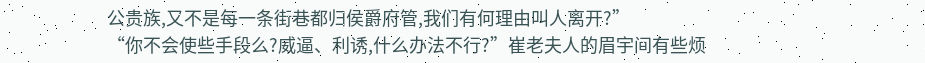公贵族,又不是每一条街巷都归侯爵府管,我们有何理由叫人离开?”
“你不会使些手段么?威逼、利诱,什么办法不行?”崔老夫人的眉宇间有些烦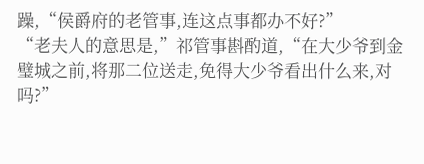躁,“侯爵府的老管事,连这点事都办不好?”
“老夫人的意思是,”祁管事斟酌道,“在大少爷到金璧城之前,将那二位送走,免得大少爷看出什么来,对吗?”